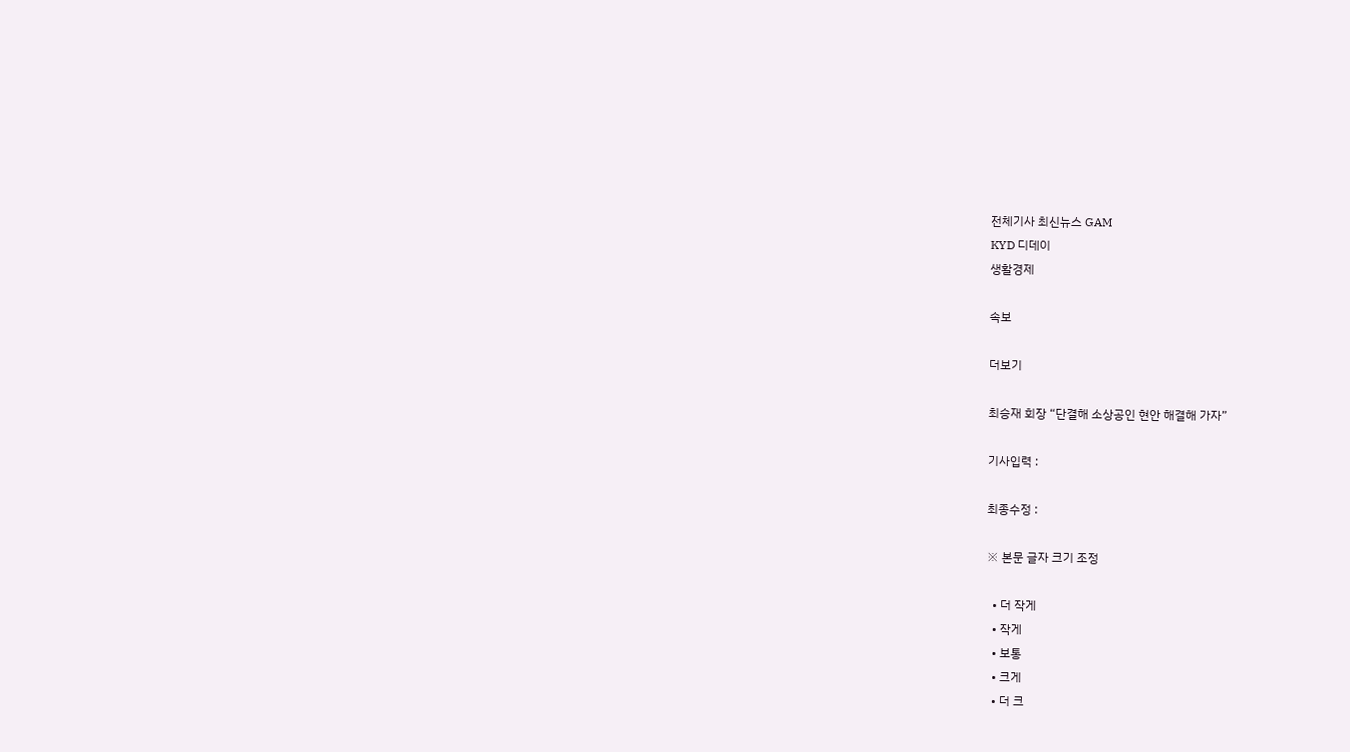전체기사 최신뉴스 GAM
KYD 디데이
생활경제

속보

더보기

최승재 회장 “단결해 소상공인 현안 해결해 가자”

기사입력 :

최종수정 :

※ 본문 글자 크기 조정

  • 더 작게
  • 작게
  • 보통
  • 크게
  • 더 크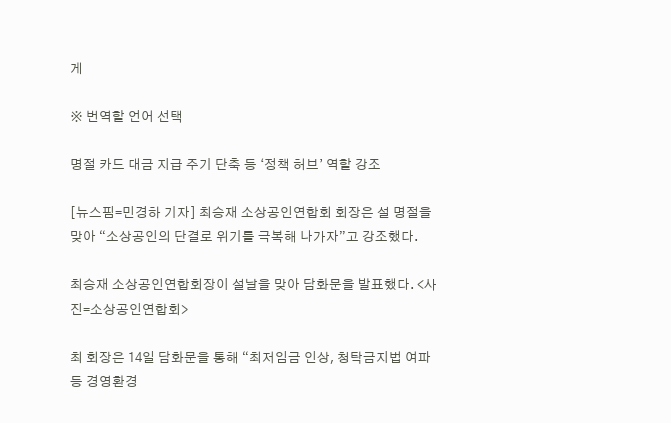게

※ 번역할 언어 선택

명절 카드 대금 지급 주기 단축 등 ‘정책 허브’ 역할 강조

[뉴스핌=민경하 기자] 최승재 소상공인연합회 회장은 설 명절을 맞아 “소상공인의 단결로 위기를 극복해 나가자”고 강조했다.

최승재 소상공인연합회장이 설날을 맞아 담화문을 발표했다. <사진=소상공인연합회>

최 회장은 14일 담화문을 통해 “최저임금 인상, 청탁금지법 여파 등 경영환경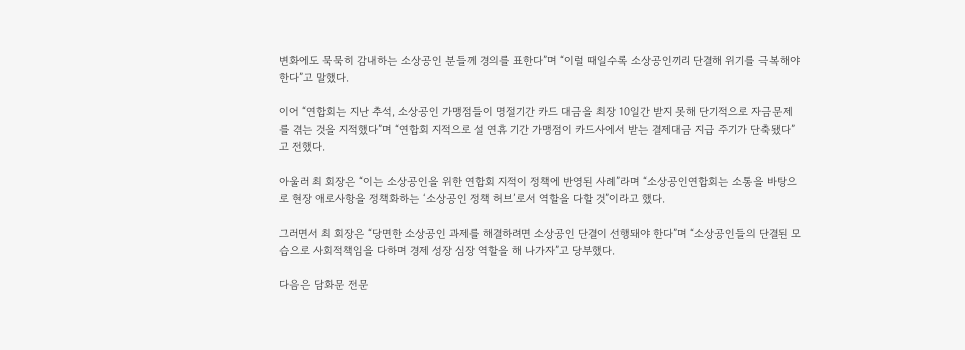변화에도 묵묵히 감내하는 소상공인 분들께 경의를 표한다”며 “이럴 때일수록 소상공인끼리 단결해 위기를 극복해야 한다”고 말했다.

이어 “연합회는 지난 추석, 소상공인 가맹점들이 명절기간 카드 대금을 최장 10일간 받지 못해 단기적으로 자금문제를 겪는 것을 지적했다”며 “연합회 지적으로 설 연휴 기간 가맹점이 카드사에서 받는 결제대금 지급 주기가 단축됐다”고 전했다.

아울러 최 회장은 “이는 소상공인을 위한 연합회 지적이 정책에 반영된 사례”라며 “소상공인연합회는 소통을 바탕으로 현장 애로사항을 정책화하는 ‘소상공인 정책 허브’로서 역할을 다할 것”이라고 했다.

그러면서 최 회장은 “당면한 소상공인 과제를 해결하려면 소상공인 단결이 선행돼야 한다”며 “소상공인들의 단결된 모습으로 사회적책임을 다하며 경제 성장 심장 역할을 해 나가자”고 당부했다.

다음은 담화문 전문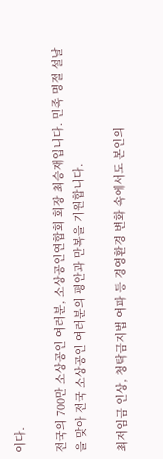이다.

전국의 700만 소상공인 여러분, 소상공인연합회 회장 최승재입니다. 민족 명절 설날을 맞아 전국 소상공인 여러분의 평안과 만복을 기원합니다.

최저임금 인상, 청탁금지법 여파 등 경영환경 변화 속에서도 본인의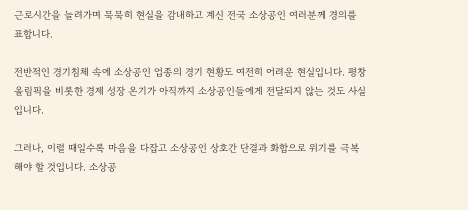근로시간을 늘려가며 묵묵히 현실을 감내하고 계신 전국 소상공인 여러분께 경의를 표합니다.

전반적인 경기침체 속에 소상공인 업종의 경기 현황도 여전히 어려운 현실입니다. 평창 올림픽을 비롯한 경제 성장 온기가 아직까지 소상공인들에게 전달되지 않는 것도 사실입니다.

그러나, 이럴 때일수록 마음을 다잡고 소상공인 상호간 단결과 화합으로 위기를 극복해야 할 것입니다. 소상공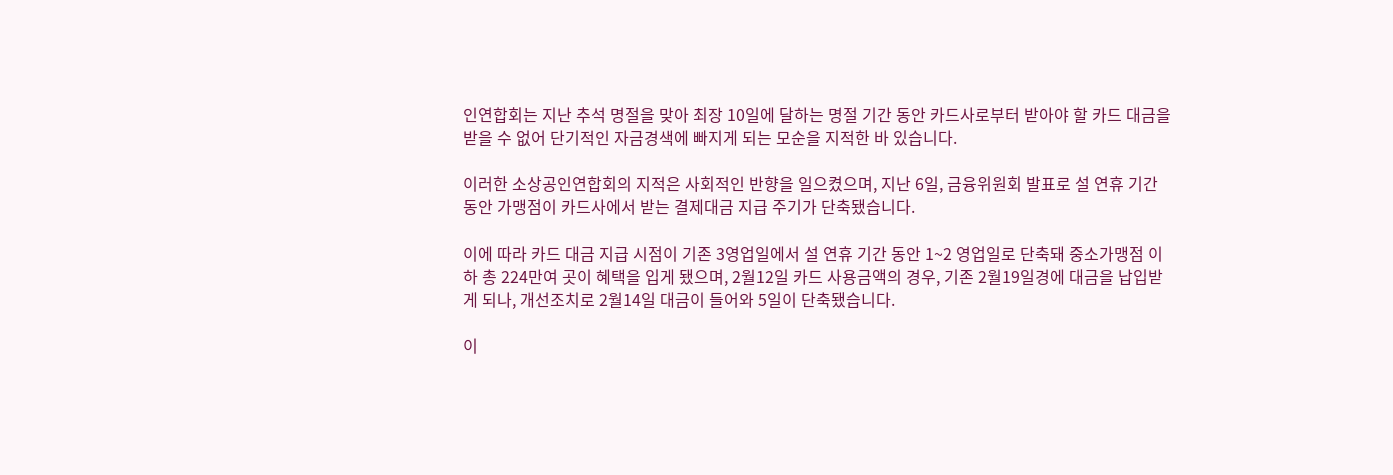인연합회는 지난 추석 명절을 맞아 최장 10일에 달하는 명절 기간 동안 카드사로부터 받아야 할 카드 대금을 받을 수 없어 단기적인 자금경색에 빠지게 되는 모순을 지적한 바 있습니다.

이러한 소상공인연합회의 지적은 사회적인 반향을 일으켰으며, 지난 6일, 금융위원회 발표로 설 연휴 기간 동안 가맹점이 카드사에서 받는 결제대금 지급 주기가 단축됐습니다.

이에 따라 카드 대금 지급 시점이 기존 3영업일에서 설 연휴 기간 동안 1~2 영업일로 단축돼 중소가맹점 이하 총 224만여 곳이 혜택을 입게 됐으며, 2월12일 카드 사용금액의 경우, 기존 2월19일경에 대금을 납입받게 되나, 개선조치로 2월14일 대금이 들어와 5일이 단축됐습니다.

이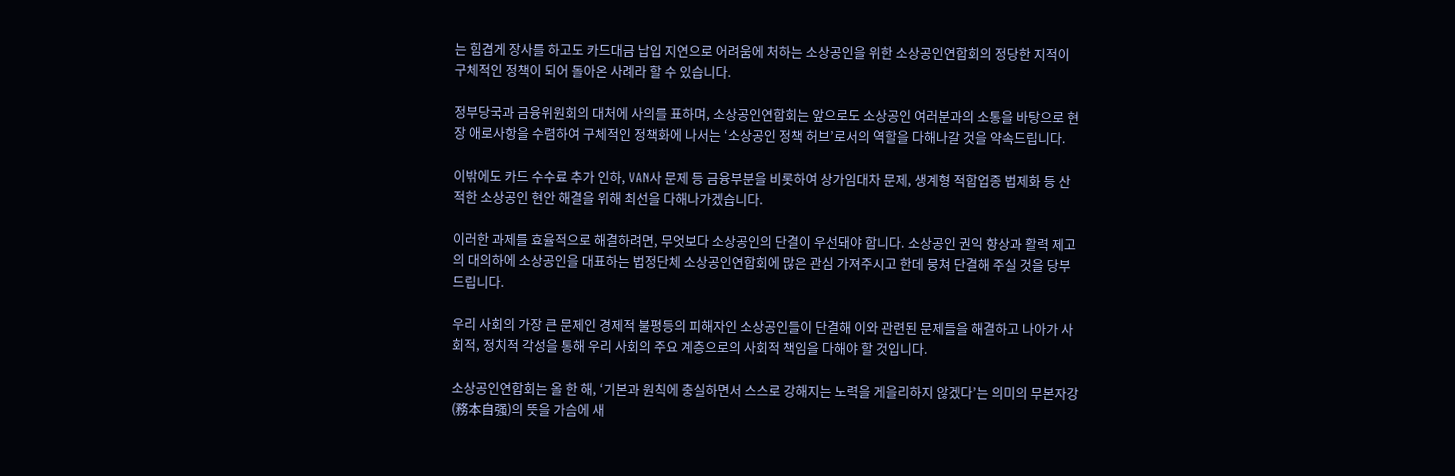는 힘겹게 장사를 하고도 카드대금 납입 지연으로 어려움에 처하는 소상공인을 위한 소상공인연합회의 정당한 지적이 구체적인 정책이 되어 돌아온 사례라 할 수 있습니다.

정부당국과 금융위원회의 대처에 사의를 표하며, 소상공인연합회는 앞으로도 소상공인 여러분과의 소통을 바탕으로 현장 애로사항을 수렴하여 구체적인 정책화에 나서는 ‘소상공인 정책 허브’로서의 역할을 다해나갈 것을 약속드립니다.

이밖에도 카드 수수료 추가 인하, VAN사 문제 등 금융부분을 비롯하여 상가임대차 문제, 생계형 적합업종 법제화 등 산적한 소상공인 현안 해결을 위해 최선을 다해나가겠습니다.

이러한 과제를 효율적으로 해결하려면, 무엇보다 소상공인의 단결이 우선돼야 합니다. 소상공인 권익 향상과 활력 제고의 대의하에 소상공인을 대표하는 법정단체 소상공인연합회에 많은 관심 가져주시고 한데 뭉쳐 단결해 주실 것을 당부드립니다.

우리 사회의 가장 큰 문제인 경제적 불평등의 피해자인 소상공인들이 단결해 이와 관련된 문제들을 해결하고 나아가 사회적, 정치적 각성을 통해 우리 사회의 주요 계층으로의 사회적 책임을 다해야 할 것입니다.

소상공인연합회는 올 한 해, ‘기본과 원칙에 충실하면서 스스로 강해지는 노력을 게을리하지 않겠다’는 의미의 무본자강(務本自强)의 뜻을 가슴에 새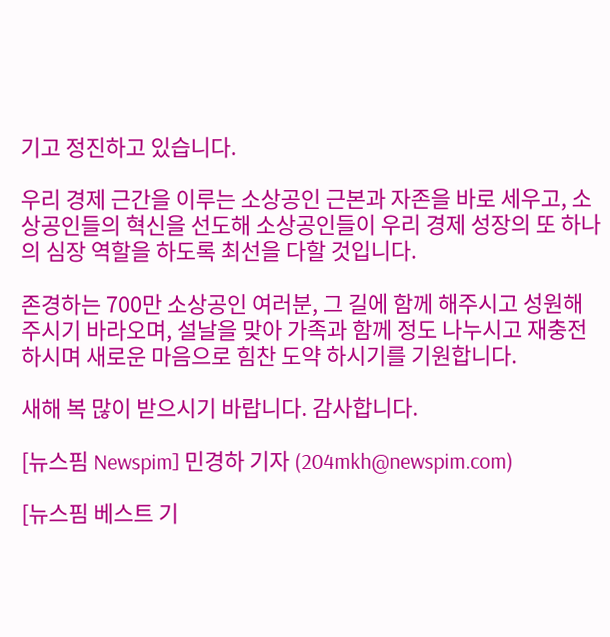기고 정진하고 있습니다.

우리 경제 근간을 이루는 소상공인 근본과 자존을 바로 세우고, 소상공인들의 혁신을 선도해 소상공인들이 우리 경제 성장의 또 하나의 심장 역할을 하도록 최선을 다할 것입니다.

존경하는 700만 소상공인 여러분, 그 길에 함께 해주시고 성원해 주시기 바라오며, 설날을 맞아 가족과 함께 정도 나누시고 재충전하시며 새로운 마음으로 힘찬 도약 하시기를 기원합니다.

새해 복 많이 받으시기 바랍니다. 감사합니다.

[뉴스핌 Newspim] 민경하 기자 (204mkh@newspim.com)

[뉴스핌 베스트 기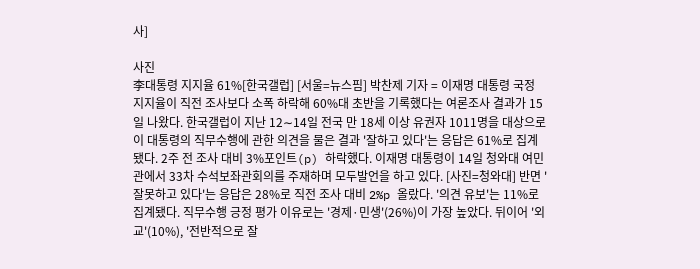사]

사진
李대통령 지지율 61%[한국갤럽] [서울=뉴스핌] 박찬제 기자 = 이재명 대통령 국정 지지율이 직전 조사보다 소폭 하락해 60%대 초반을 기록했다는 여론조사 결과가 15일 나왔다. 한국갤럽이 지난 12∼14일 전국 만 18세 이상 유권자 1011명을 대상으로 이 대통령의 직무수행에 관한 의견을 물은 결과 '잘하고 있다'는 응답은 61%로 집계됐다. 2주 전 조사 대비 3%포인트(p) 하락했다. 이재명 대통령이 14일 청와대 여민관에서 33차 수석보좌관회의를 주재하며 모두발언을 하고 있다. [사진=청와대] 반면 '잘못하고 있다'는 응답은 28%로 직전 조사 대비 2%p 올랐다. '의견 유보'는 11%로 집계됐다. 직무수행 긍정 평가 이유로는 '경제·민생'(26%)이 가장 높았다. 뒤이어 '외교'(10%), '전반적으로 잘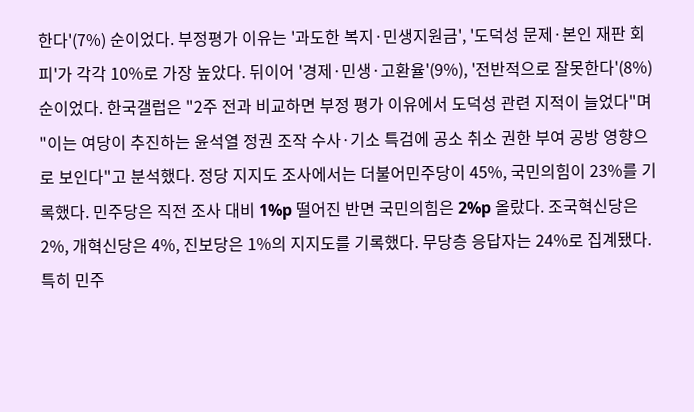한다'(7%) 순이었다. 부정평가 이유는 '과도한 복지·민생지원금', '도덕성 문제·본인 재판 회피'가 각각 10%로 가장 높았다. 뒤이어 '경제·민생·고환율'(9%), '전반적으로 잘못한다'(8%) 순이었다. 한국갤럽은 "2주 전과 비교하면 부정 평가 이유에서 도덕성 관련 지적이 늘었다"며 "이는 여당이 추진하는 윤석열 정권 조작 수사·기소 특검에 공소 취소 권한 부여 공방 영향으로 보인다"고 분석했다. 정당 지지도 조사에서는 더불어민주당이 45%, 국민의힘이 23%를 기록했다. 민주당은 직전 조사 대비 1%p 떨어진 반면 국민의힘은 2%p 올랐다. 조국혁신당은 2%, 개혁신당은 4%, 진보당은 1%의 지지도를 기록했다. 무당층 응답자는 24%로 집계됐다. 특히 민주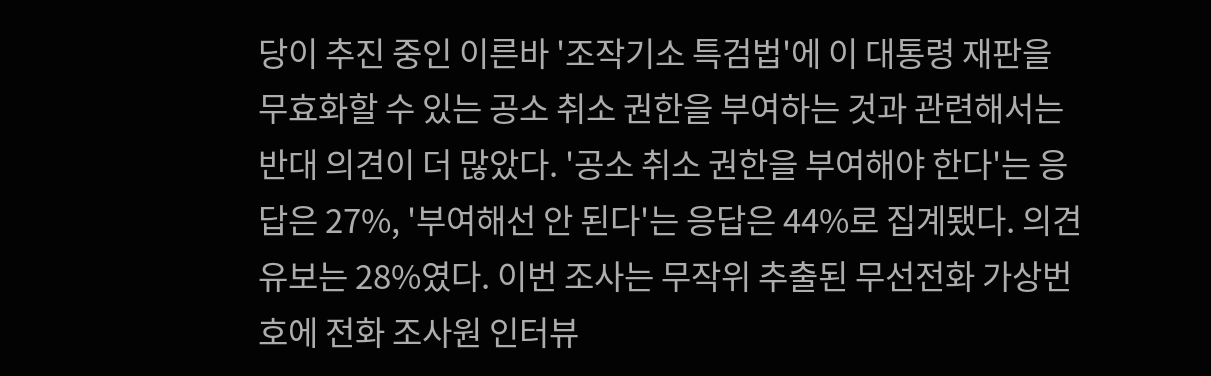당이 추진 중인 이른바 '조작기소 특검법'에 이 대통령 재판을 무효화할 수 있는 공소 취소 권한을 부여하는 것과 관련해서는 반대 의견이 더 많았다. '공소 취소 권한을 부여해야 한다'는 응답은 27%, '부여해선 안 된다'는 응답은 44%로 집계됐다. 의견 유보는 28%였다. 이번 조사는 무작위 추출된 무선전화 가상번호에 전화 조사원 인터뷰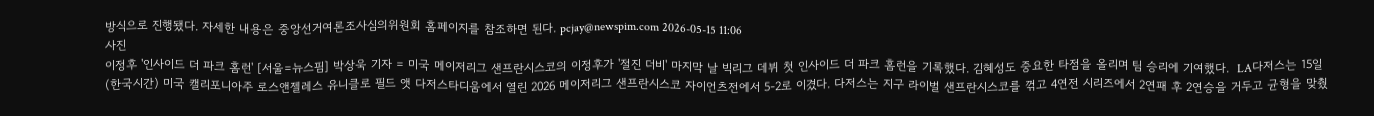방식으로 진행됐다. 자세한 내용은 중앙선거여론조사심의위원회 홈페이지를 참조하면 된다. pcjay@newspim.com 2026-05-15 11:06
사진
이정후 '인사이드 더 파크 홈런' [서울=뉴스핌] 박상욱 기자 = 미국 메이저리그 샌프란시스코의 이정후가 '절진 더비' 마지막 날 빅리그 데뷔 첫 인사이드 더 파크 홈런을 기록했다. 김혜성도 중요한 타점을 올리며 팀 승리에 기여했다.  LA다저스는 15일(한국시간) 미국 캘리포니아주 로스앤젤레스 유니클로 필드 앳 다저스타디움에서 열린 2026 메이저리그 샌프란시스코 자이언츠전에서 5-2로 이겼다. 다저스는 지구 라이벌 샌프란시스코를 꺾고 4연전 시리즈에서 2연패 후 2연승을 거두고 균형을 맞췄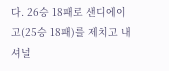다. 26승 18패로 샌디에이고(25승 18패)를 제치고 내셔널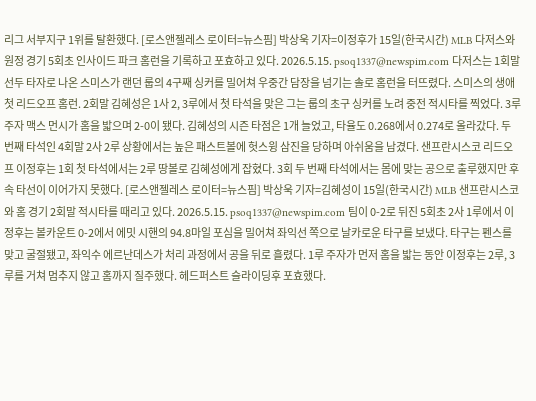리그 서부지구 1위를 탈환했다. [로스앤젤레스 로이터=뉴스핌] 박상욱 기자=이정후가 15일(한국시간) MLB 다저스와 원정 경기 5회초 인사이드 파크 홈런을 기록하고 포효하고 있다. 2026.5.15. psoq1337@newspim.com 다저스는 1회말 선두 타자로 나온 스미스가 랜던 룹의 4구째 싱커를 밀어쳐 우중간 담장을 넘기는 솔로 홈런을 터뜨렸다. 스미스의 생애 첫 리드오프 홈런. 2회말 김혜성은 1사 2, 3루에서 첫 타석을 맞은 그는 룹의 초구 싱커를 노려 중전 적시타를 찍었다. 3루 주자 맥스 먼시가 홈을 밟으며 2-0이 됐다. 김혜성의 시즌 타점은 1개 늘었고, 타율도 0.268에서 0.274로 올라갔다. 두 번째 타석인 4회말 2사 2루 상황에서는 높은 패스트볼에 헛스윙 삼진을 당하며 아쉬움을 남겼다. 샌프란시스코 리드오프 이정후는 1회 첫 타석에서는 2루 땅볼로 김혜성에게 잡혔다. 3회 두 번째 타석에서는 몸에 맞는 공으로 출루했지만 후속 타선이 이어가지 못했다. [로스앤젤레스 로이터=뉴스핌] 박상욱 기자=김혜성이 15일(한국시간) MLB 샌프란시스코와 홈 경기 2회말 적시타를 때리고 있다. 2026.5.15. psoq1337@newspim.com 팀이 0-2로 뒤진 5회초 2사 1루에서 이정후는 볼카운트 0-2에서 에밋 시핸의 94.8마일 포심을 밀어쳐 좌익선 쪽으로 날카로운 타구를 보냈다. 타구는 펜스를 맞고 굴절됐고, 좌익수 에르난데스가 처리 과정에서 공을 뒤로 흘렸다. 1루 주자가 먼저 홈을 밟는 동안 이정후는 2루, 3루를 거쳐 멈추지 않고 홈까지 질주했다. 헤드퍼스트 슬라이딩후 포효했다.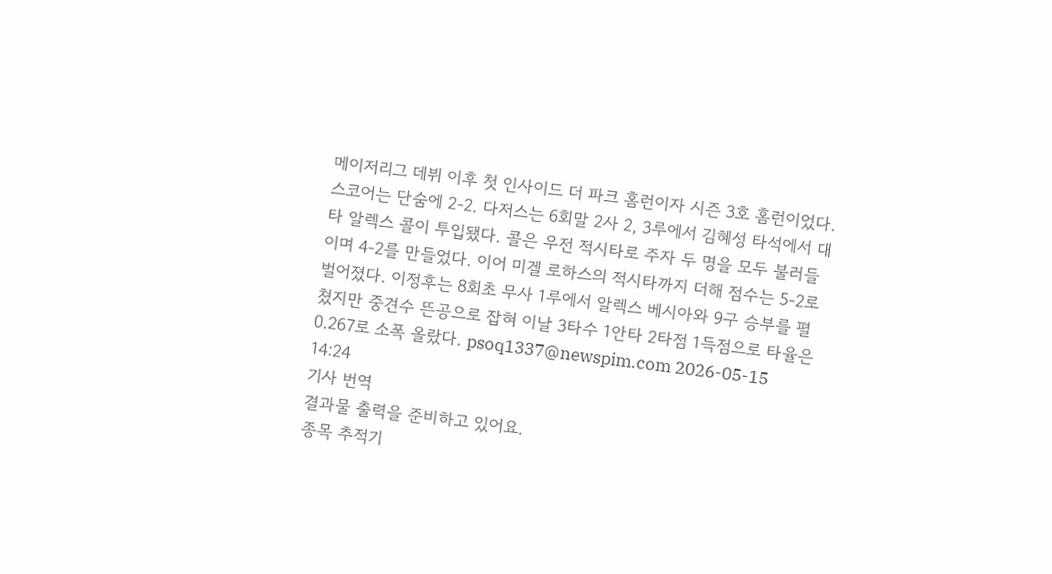메이저리그 데뷔 이후 첫 인사이드 더 파크 홈런이자 시즌 3호 홈런이었다. 스코어는 단숨에 2-2. 다저스는 6회말 2사 2, 3루에서 김혜성 타석에서 대타 알렉스 콜이 투입됐다. 콜은 우전 적시타로 주자 두 명을 모두 불러들이며 4-2를 만들었다. 이어 미겔 로하스의 적시타까지 더해 점수는 5-2로 벌어졌다. 이정후는 8회초 무사 1루에서 알렉스 베시아와 9구 승부를 펼쳤지만 중견수 뜬공으로 잡혀 이날 3타수 1안타 2타점 1득점으로 타율은 0.267로 소폭 올랐다. psoq1337@newspim.com 2026-05-15 14:24
기사 번역
결과물 출력을 준비하고 있어요.
종목 추적기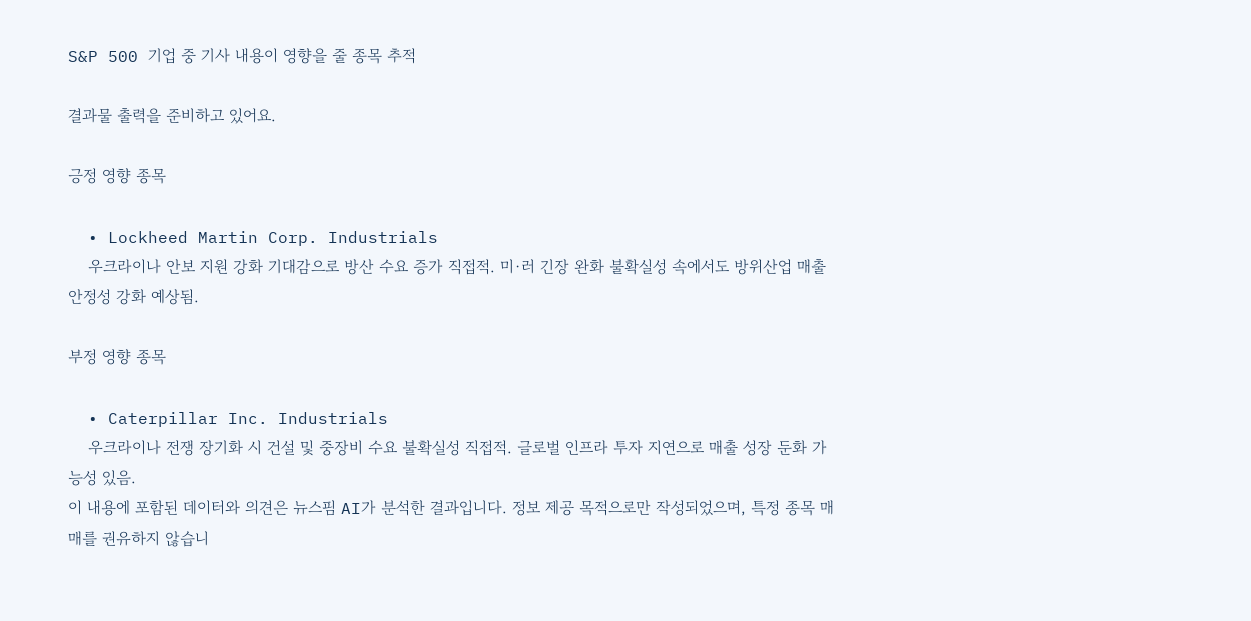S&P 500 기업 중 기사 내용이 영향을 줄 종목 추적

결과물 출력을 준비하고 있어요.

긍정 영향 종목

  • Lockheed Martin Corp. Industrials
    우크라이나 안보 지원 강화 기대감으로 방산 수요 증가 직접적. 미·러 긴장 완화 불확실성 속에서도 방위산업 매출 안정성 강화 예상됨.

부정 영향 종목

  • Caterpillar Inc. Industrials
    우크라이나 전쟁 장기화 시 건설 및 중장비 수요 불확실성 직접적. 글로벌 인프라 투자 지연으로 매출 성장 둔화 가능성 있음.
이 내용에 포함된 데이터와 의견은 뉴스핌 AI가 분석한 결과입니다. 정보 제공 목적으로만 작성되었으며, 특정 종목 매매를 권유하지 않습니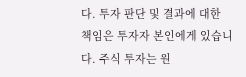다. 투자 판단 및 결과에 대한 책임은 투자자 본인에게 있습니다. 주식 투자는 원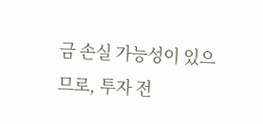금 손실 가능성이 있으므로, 투자 전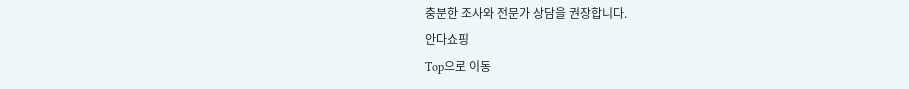충분한 조사와 전문가 상담을 권장합니다.
안다쇼핑
Top으로 이동